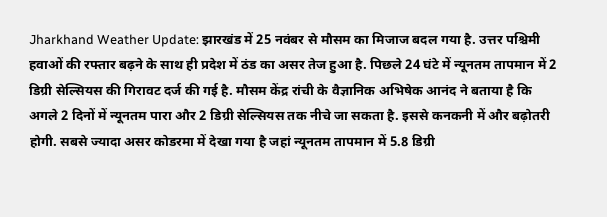Jharkhand Weather Update: झारखंड में 25 नवंबर से मौसम का मिजाज बदल गया है. उत्तर पश्चिमी हवाओं की रफ्तार बढ़ने के साथ ही प्रदेश में ठंड का असर तेज हुआ है. पिछले 24 घंटे में न्यूनतम तापमान में 2 डिग्री सेल्सियस की गिरावट दर्ज की गई है. मौसम केंद्र रांची के वैज्ञानिक अभिषेक आनंद ने बताया है कि अगले 2 दिनों में न्यूनतम पारा और 2 डिग्री सेल्सियस तक नीचे जा सकता है. इससे कनकनी में और बढ़ोतरी होगी. सबसे ज्यादा असर कोडरमा में देखा गया है जहां न्यूनतम तापमान में 5.8 डिग्री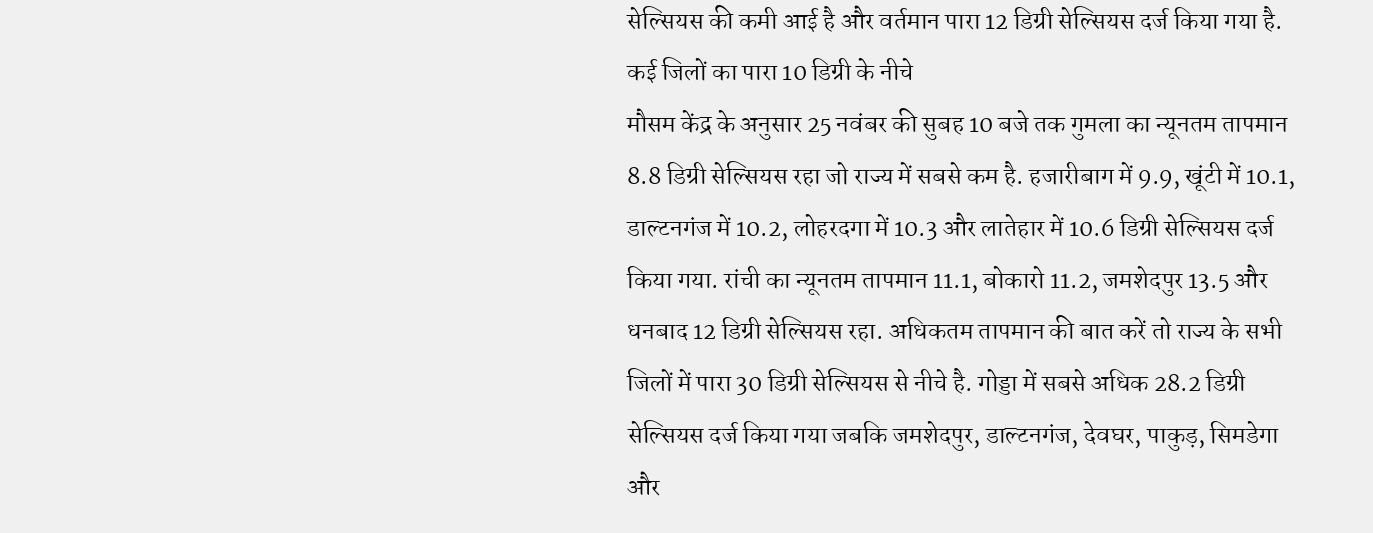सेल्सियस की कमी आई है और वर्तमान पारा 12 डिग्री सेल्सियस दर्ज किया गया है.
कई जिलों का पारा 10 डिग्री के नीचे
मौसम केंद्र के अनुसार 25 नवंबर की सुबह 10 बजे तक गुमला का न्यूनतम तापमान 8.8 डिग्री सेल्सियस रहा जो राज्य में सबसे कम है. हजारीबाग में 9.9, खूंटी में 10.1, डाल्टनगंज में 10.2, लोहरदगा में 10.3 और लातेहार में 10.6 डिग्री सेल्सियस दर्ज किया गया. रांची का न्यूनतम तापमान 11.1, बोकारो 11.2, जमशेदपुर 13.5 और धनबाद 12 डिग्री सेल्सियस रहा. अधिकतम तापमान की बात करें तो राज्य के सभी जिलों में पारा 30 डिग्री सेल्सियस से नीचे है. गोड्डा में सबसे अधिक 28.2 डिग्री सेल्सियस दर्ज किया गया जबकि जमशेदपुर, डाल्टनगंज, देवघर, पाकुड़, सिमडेगा और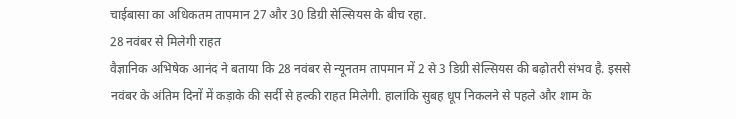चाईबासा का अधिकतम तापमान 27 और 30 डिग्री सेल्सियस के बीच रहा.
28 नवंबर से मिलेगी राहत
वैज्ञानिक अभिषेक आनंद ने बताया कि 28 नवंबर से न्यूनतम तापमान में 2 से 3 डिग्री सेल्सियस की बढ़ोतरी संभव है. इससे नवंबर के अंतिम दिनों में कड़ाके की सर्दी से हल्की राहत मिलेगी. हालांकि सुबह धूप निकलने से पहले और शाम के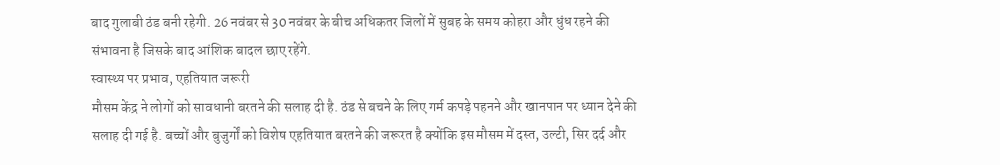बाद गुलाबी ठंड बनी रहेगी. 26 नवंबर से 30 नवंबर के बीच अधिकतर जिलों में सुबह के समय कोहरा और धुंध रहने की संभावना है जिसके बाद आंशिक बादल छाए रहेंगे.
स्वास्थ्य पर प्रभाव, एहतियात जरूरी
मौसम केंद्र ने लोगों को सावधानी बरतने की सलाह दी है. ठंड से बचने के लिए गर्म कपड़े पहनने और खानपान पर ध्यान देने की सलाह दी गई है. बच्चों और बुजुर्गों को विशेष एहतियात बरतने की जरूरत है क्योंकि इस मौसम में दस्त, उल्टी, सिर दर्द और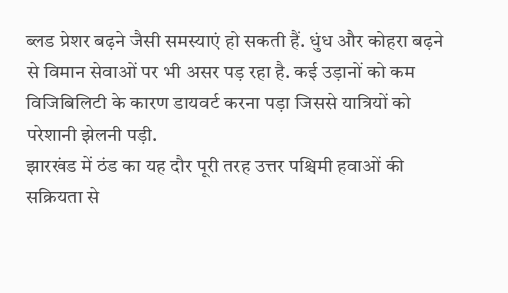ब्लड प्रेशर बढ़ने जैसी समस्याएं हो सकती हैं. धुंध और कोहरा बढ़ने से विमान सेवाओं पर भी असर पड़ रहा है. कई उड़ानों को कम विजिबिलिटी के कारण डायवर्ट करना पड़ा जिससे यात्रियों को परेशानी झेलनी पड़ी.
झारखंड में ठंड का यह दौर पूरी तरह उत्तर पश्चिमी हवाओं की सक्रियता से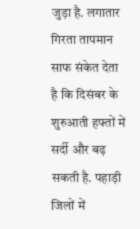जुड़ा है. लगातार गिरता तापमान साफ संकेत देता है कि दिसंबर के शुरुआती हफ्तों में सर्दी और बढ़ सकती है. पहाड़ी जिलों में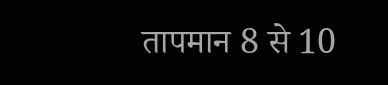तापमान 8 से 10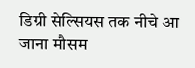डिग्री सेल्सियस तक नीचे आ जाना मौसम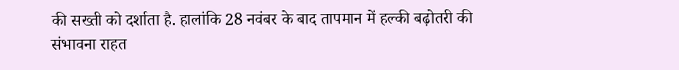की सख्ती को दर्शाता है. हालांकि 28 नवंबर के बाद तापमान में हल्की बढ़ोतरी की संभावना राहत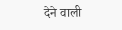देने वाली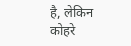है, लेकिन कोहरे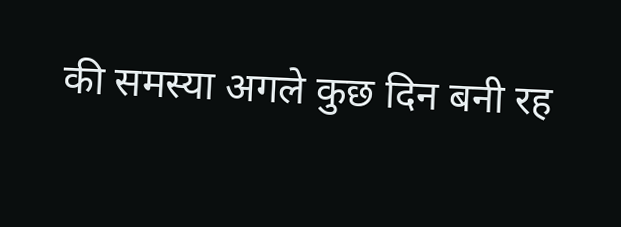की समस्या अगले कुछ दिन बनी रह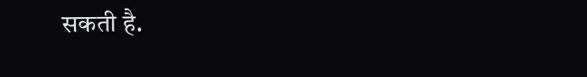सकती है.